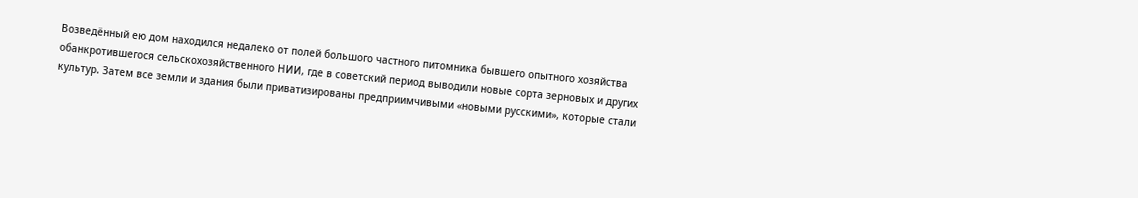Возведённый ею дом находился недалеко от полей большого частного питомника бывшего опытного хозяйства обанкротившегося сельскохозяйственного НИИ, где в советский период выводили новые сорта зерновых и других культур. Затем все земли и здания были приватизированы предприимчивыми «новыми русскими», которые стали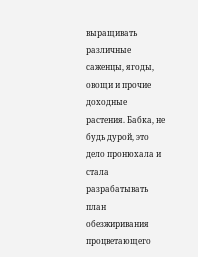выращивать различные саженцы, ягоды, овощи и прочие доходные растения. Бабка, не будь дурой, это дело пронюхала и стала разрабатывать план обезжиривания процветающего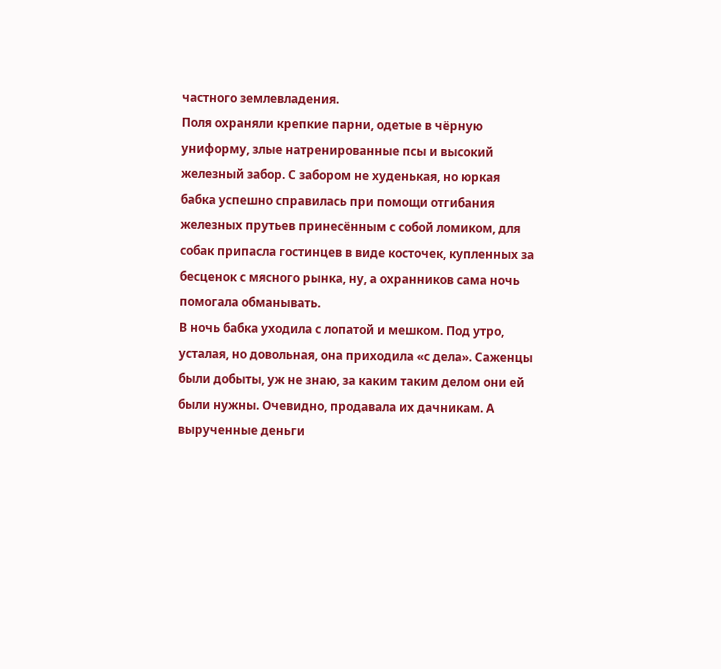частного землевладения.
Поля охраняли крепкие парни, одетые в чёрную униформу, злые натренированные псы и высокий железный забор. С забором не худенькая, но юркая бабка успешно справилась при помощи отгибания железных прутьев принесённым с собой ломиком, для собак припасла гостинцев в виде косточек, купленных за бесценок с мясного рынка, ну, а охранников сама ночь помогала обманывать.
В ночь бабка уходила с лопатой и мешком. Под утро, усталая, но довольная, она приходила «с дела». Саженцы были добыты, уж не знаю, за каким таким делом они ей были нужны. Очевидно, продавала их дачникам. А вырученные деньги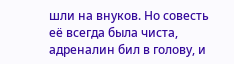шли на внуков. Но совесть её всегда была чиста, адреналин бил в голову, и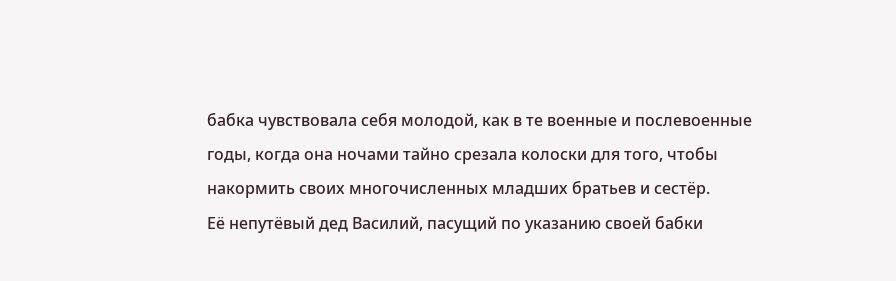бабка чувствовала себя молодой, как в те военные и послевоенные годы, когда она ночами тайно срезала колоски для того, чтобы накормить своих многочисленных младших братьев и сестёр.
Её непутёвый дед Василий, пасущий по указанию своей бабки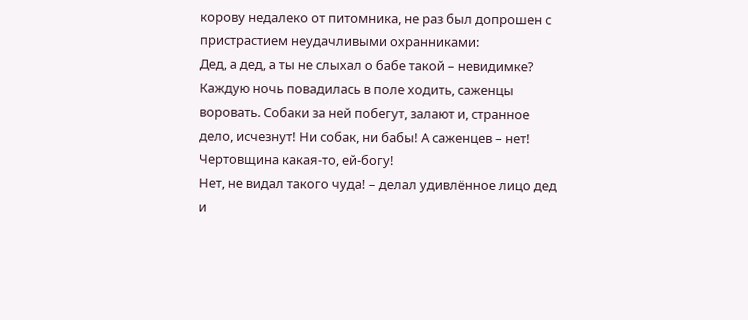корову недалеко от питомника, не раз был допрошен с пристрастием неудачливыми охранниками:
Дед, а дед, а ты не слыхал о бабе такой – невидимке? Каждую ночь повадилась в поле ходить, саженцы воровать. Собаки за ней побегут, залают и, странное дело, исчезнут! Ни собак, ни бабы! А саженцев – нет! Чертовщина какая-то, ей-богу!
Нет, не видал такого чуда! – делал удивлённое лицо дед и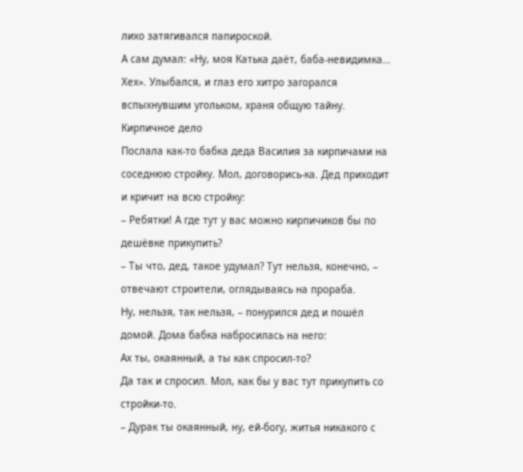лихо затягивался папироской.
А сам думал: «Ну, моя Катька даёт, баба-невидимка… Хех». Улыбался, и глаз его хитро загорался вспыхнувшим угольком, храня общую тайну.
Кирпичное дело
Послала как-то бабка деда Василия за кирпичами на соседнюю стройку. Мол, договорись-ка. Дед приходит и кричит на всю стройку:
– Ребятки! А где тут у вас можно кирпичиков бы по дешёвке прикупить?
– Ты что, дед, такое удумал? Тут нельзя, конечно, – отвечают строители, оглядываясь на прораба.
Ну, нельзя, так нельзя, – понурился дед и пошёл домой. Дома бабка набросилась на него:
Ах ты, окаянный, а ты как спросил-то?
Да так и спросил. Мол, как бы у вас тут прикупить со стройки-то.
– Дурак ты окаянный, ну, ей-богу, житья никакого с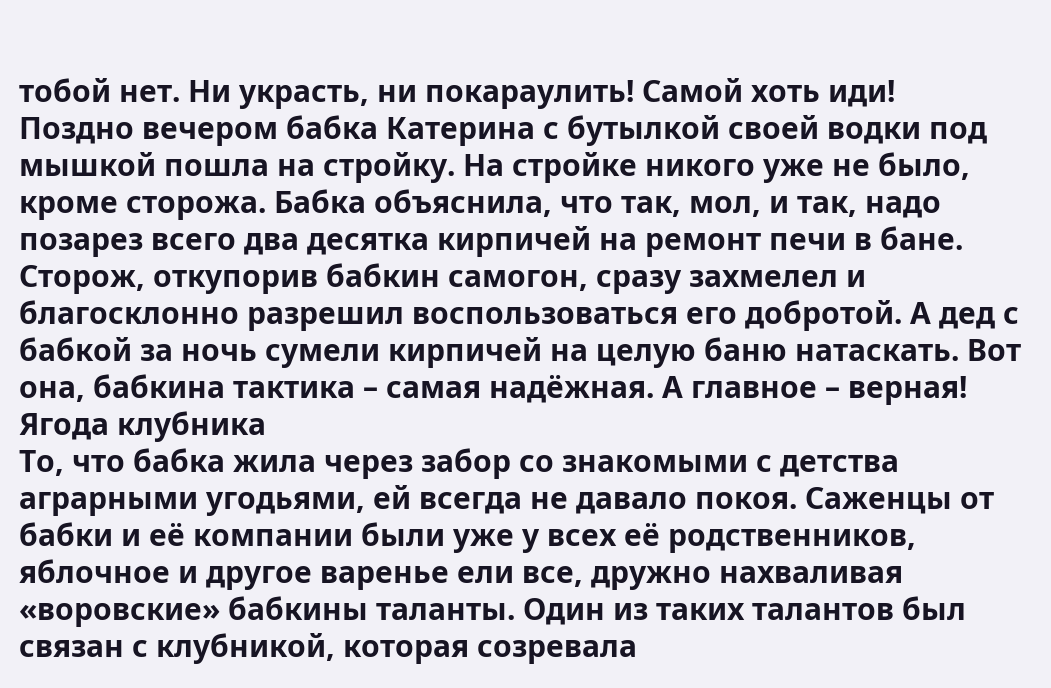тобой нет. Ни украсть, ни покараулить! Самой хоть иди!
Поздно вечером бабка Катерина с бутылкой своей водки под мышкой пошла на стройку. На стройке никого уже не было, кроме сторожа. Бабка объяснила, что так, мол, и так, надо позарез всего два десятка кирпичей на ремонт печи в бане. Сторож, откупорив бабкин самогон, сразу захмелел и благосклонно разрешил воспользоваться его добротой. А дед с бабкой за ночь сумели кирпичей на целую баню натаскать. Вот она, бабкина тактика – самая надёжная. А главное – верная!
Ягода клубника
То, что бабка жила через забор со знакомыми с детства аграрными угодьями, ей всегда не давало покоя. Саженцы от бабки и её компании были уже у всех её родственников, яблочное и другое варенье ели все, дружно нахваливая «воровские» бабкины таланты. Один из таких талантов был связан с клубникой, которая созревала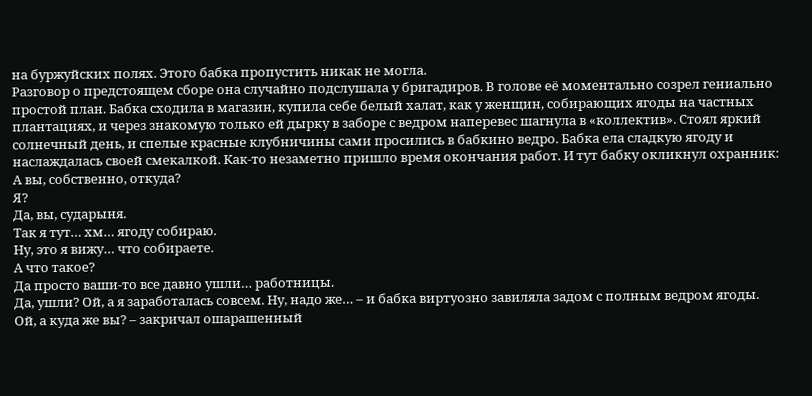на буржуйских полях. Этого бабка пропустить никак не могла.
Разговор о предстоящем сборе она случайно подслушала у бригадиров. В голове её моментально созрел гениально простой план. Бабка сходила в магазин, купила себе белый халат, как у женщин, собирающих ягоды на частных плантациях, и через знакомую только ей дырку в заборе с ведром наперевес шагнула в «коллектив». Стоял яркий солнечный день, и спелые красные клубничины сами просились в бабкино ведро. Бабка ела сладкую ягоду и наслаждалась своей смекалкой. Как-то незаметно пришло время окончания работ. И тут бабку окликнул охранник:
А вы, собственно, откуда?
Я?
Да, вы, сударыня.
Так я тут… хм… ягоду собираю.
Ну, это я вижу… что собираете.
А что такое?
Да просто ваши-то все давно ушли… работницы.
Да, ушли? Ой, а я заработалась совсем. Ну, надо же… – и бабка виртуозно завиляла задом с полным ведром ягоды.
Ой, а куда же вы? – закричал ошарашенный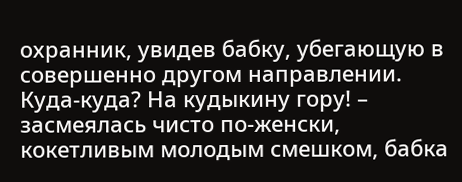охранник, увидев бабку, убегающую в совершенно другом направлении.
Куда-куда? На кудыкину гору! – засмеялась чисто по-женски, кокетливым молодым смешком, бабка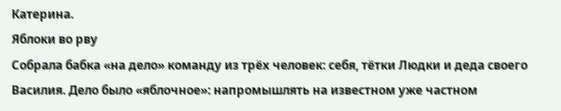Катерина.
Яблоки во рву
Собрала бабка «на дело» команду из трёх человек: себя, тётки Людки и деда своего Василия. Дело было «яблочное»: напромышлять на известном уже частном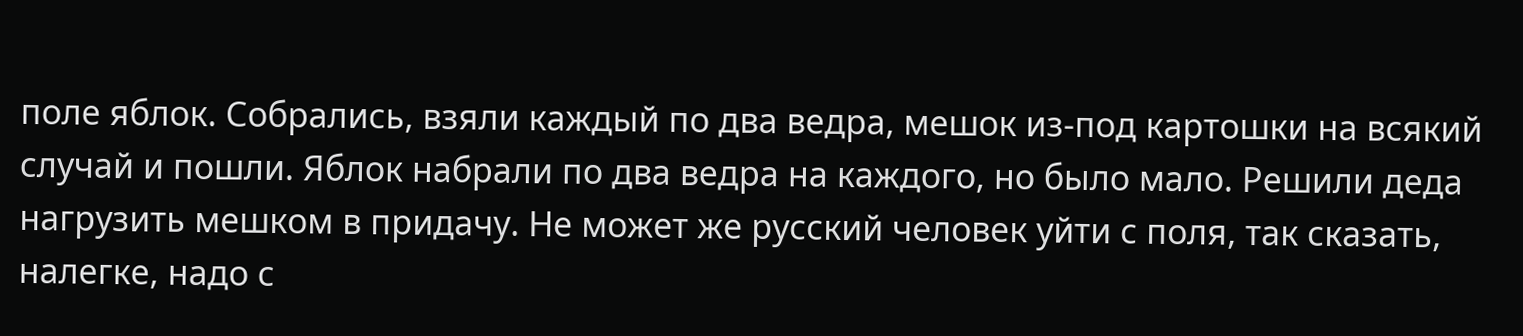поле яблок. Собрались, взяли каждый по два ведра, мешок из-под картошки на всякий случай и пошли. Яблок набрали по два ведра на каждого, но было мало. Решили деда нагрузить мешком в придачу. Не может же русский человек уйти с поля, так сказать, налегке, надо с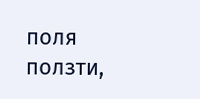поля ползти,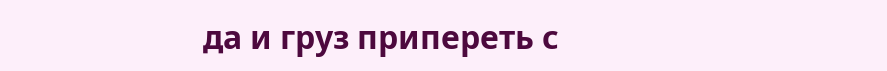да и груз припереть с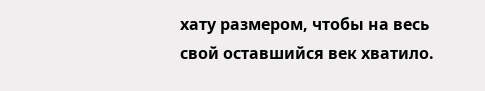хату размером, чтобы на весь свой оставшийся век хватило.